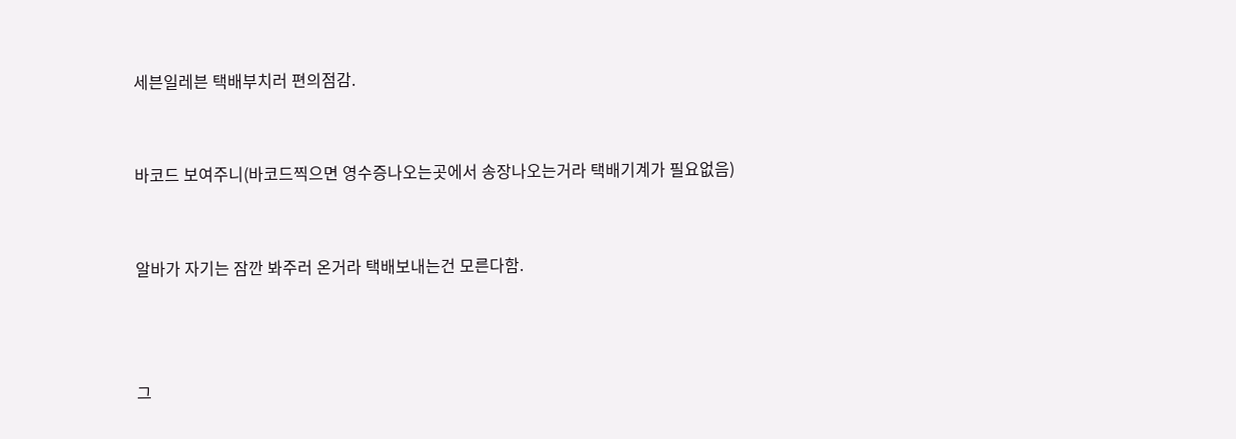세븐일레븐 택배부치러 편의점감.


바코드 보여주니(바코드찍으면 영수증나오는곳에서 송장나오는거라 택배기계가 필요없음)


알바가 자기는 잠깐 봐주러 온거라 택배보내는건 모른다함.



그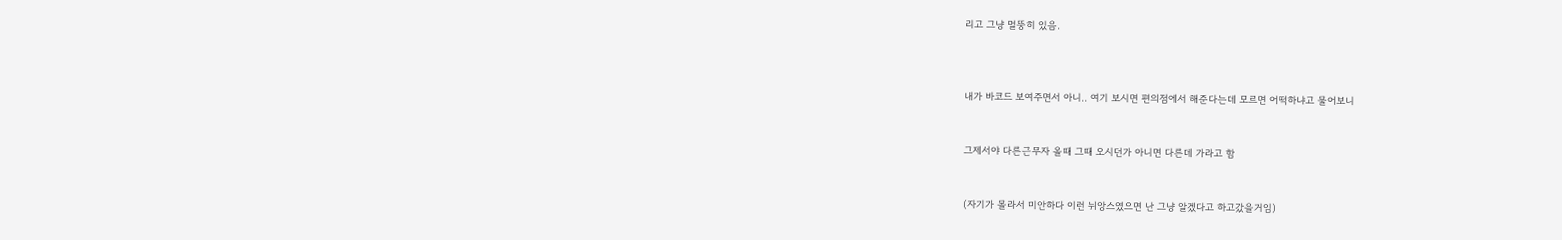리고 그냥 멀뚱히 있음.



내가 바코드 보여주면서 아니.. 여기 보시면 편의점에서 해준다는데 모르면 어떡하냐고 물어보니


그제서야 다른근무자 올때 그때 오시던가 아니면 다른데 가라고 함


(자기가 몰라서 미안하다 이런 뉘앙스였으면 난 그냥 알겠다고 하고갔을거임)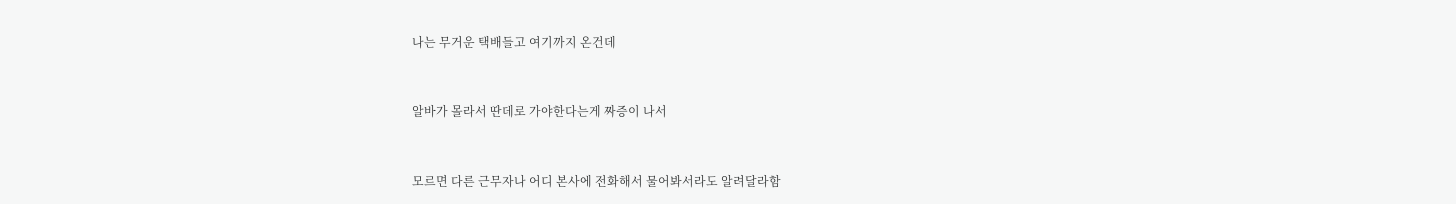나는 무거운 택배들고 여기까지 온건데


알바가 몰라서 딴데로 가야한다는게 짜증이 나서


모르면 다른 근무자나 어디 본사에 전화해서 물어봐서라도 알려달라함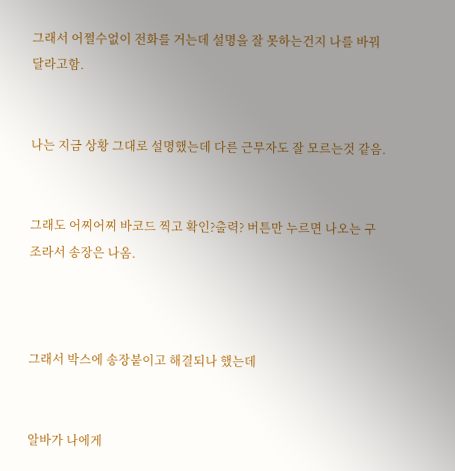그래서 어쩔수없이 전화를 거는데 설명을 잘 못하는건지 나를 바꿔달라고함.


나는 지금 상황 그대로 설명했는데 다른 근무자도 잘 모르는것 같음.


그래도 어찌어찌 바코드 찍고 확인?출력? 버튼만 누르면 나오는 구조라서 송장은 나옴.



그래서 박스에 송장붙이고 해결되나 했는데


알바가 나에게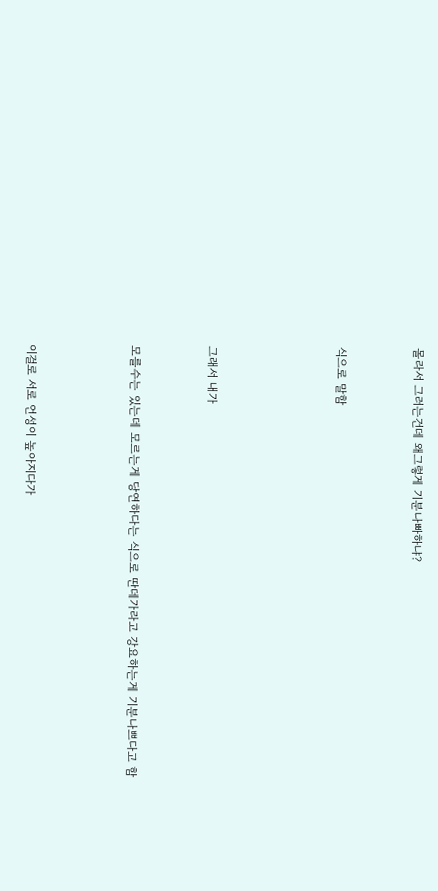몰라서 그러는건데 왜그렇게 기분나빠하냐?


식으로 말함




그래서 내가


모를수는 있는데 모르는게 당연하다는 식으로 딴데가라고 강요하는게 기분나쁘다고 함



이걸로 서로 언성이 높아지다가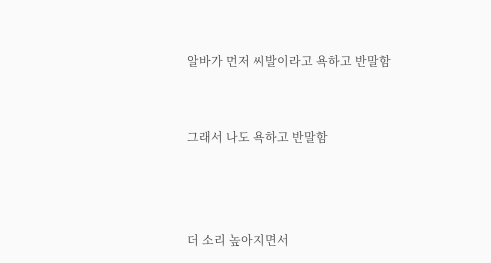알바가 먼저 씨발이라고 욕하고 반말함


그래서 나도 욕하고 반말함



더 소리 높아지면서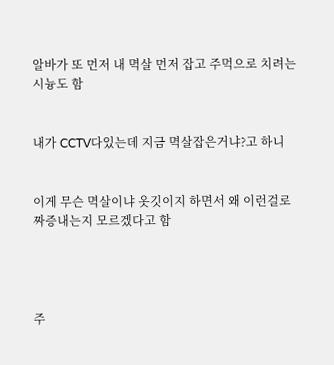알바가 또 먼저 내 멱살 먼저 잡고 주먹으로 치려는 시늉도 함


내가 CCTV다있는데 지금 멱살잡은거냐?고 하니


이게 무슨 멱살이냐 옷깃이지 하면서 왜 이런걸로 짜증내는지 모르겠다고 함




주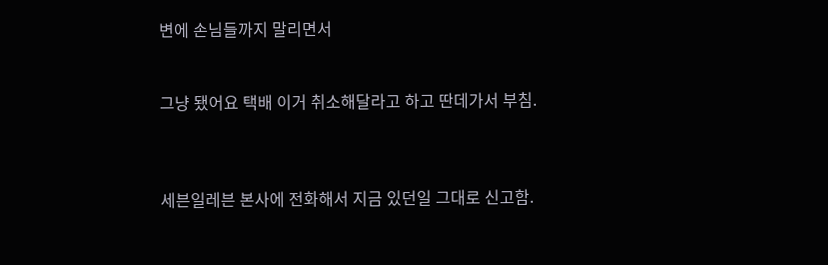변에 손님들까지 말리면서


그냥 됐어요 택배 이거 취소해달라고 하고 딴데가서 부침.



세븐일레븐 본사에 전화해서 지금 있던일 그대로 신고함.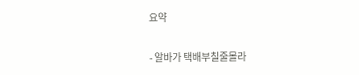요약

- 알바가 택배부칠줄몰라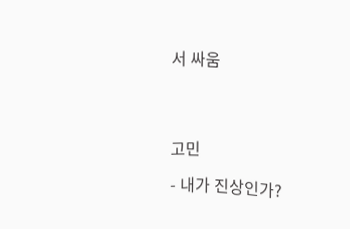서 싸움




고민

- 내가 진상인가?